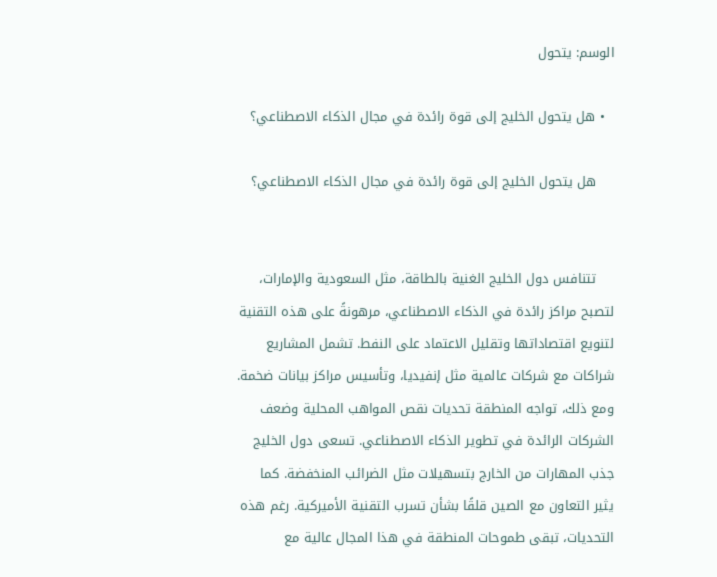الوسم: يتحول

  • هل يتحول الخليج إلى قوة رائدة في مجال الذكاء الاصطناعي؟

    هل يتحول الخليج إلى قوة رائدة في مجال الذكاء الاصطناعي؟


    تتنافس دول الخليج الغنية بالطاقة، مثل السعودية والإمارات، لتصبح مراكز رائدة في الذكاء الاصطناعي، مرهونةً على هذه التقنية لتنويع اقتصاداتها وتقليل الاعتماد على النفط. تشمل المشاريع شراكات مع شركات عالمية مثل إنفيديا، وتأسيس مراكز بيانات ضخمة. ومع ذلك، تواجه المنطقة تحديات نقص المواهب المحلية وضعف الشركات الرائدة في تطوير الذكاء الاصطناعي. تسعى دول الخليج جذب المهارات من الخارج بتسهيلات مثل الضرائب المنخفضة. كما يثير التعاون مع الصين قلقًا بشأن تسرب التقنية الأميركية. رغم هذه التحديات، تبقى طموحات المنطقة في هذا المجال عالية مع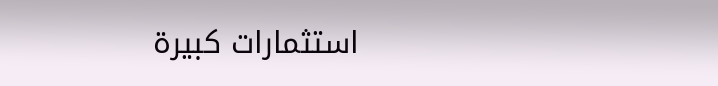استثمارات كبيرة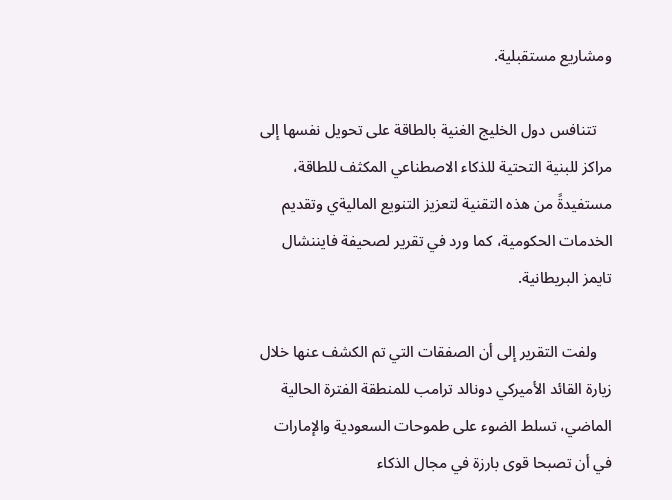ومشاريع مستقبلية.

    تتنافس دول الخليج الغنية بالطاقة على تحويل نفسها إلى مراكز للبنية التحتية للذكاء الاصطناعي المكثف للطاقة، مستفيدةً من هذه التقنية لتعزيز التنويع الماليةي وتقديم الخدمات الحكومية، كما ورد في تقرير لصحيفة فايننشال تايمز البريطانية.

    ولفت التقرير إلى أن الصفقات التي تم الكشف عنها خلال زيارة القائد الأميركي دونالد ترامب للمنطقة الفترة الحالية الماضي، تسلط الضوء على طموحات السعودية والإمارات في أن تصبحا قوى بارزة في مجال الذكاء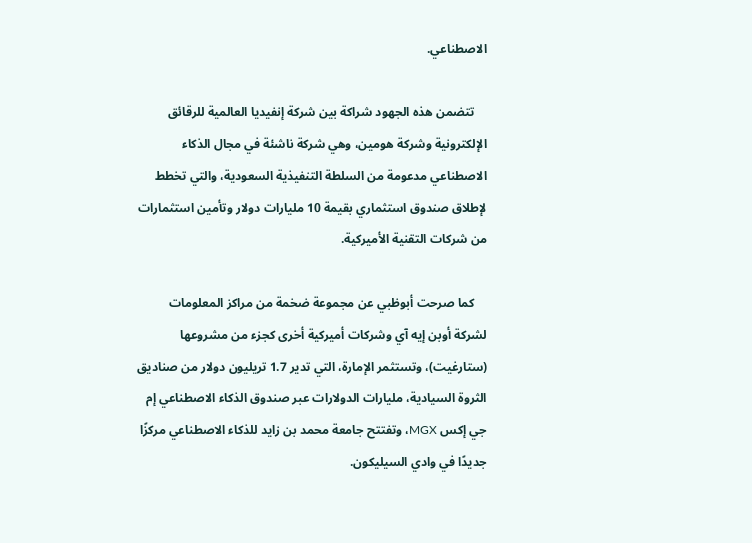الاصطناعي.

    تتضمن هذه الجهود شراكة بين شركة إنفيديا العالمية للرقائق الإلكترونية وشركة هومين، وهي شركة ناشئة في مجال الذكاء الاصطناعي مدعومة من السلطة التنفيذية السعودية، والتي تخطط لإطلاق صندوق استثماري بقيمة 10 مليارات دولار وتأمين استثمارات من شركات التقنية الأميركية.

    كما صرحت أبوظبي عن مجموعة ضخمة من مراكز المعلومات لشركة أوبن إيه آي وشركات أميركية أخرى كجزء من مشروعها (ستارغيت)، وتستثمر الإمارة، التي تدير 1.7 تريليون دولار من صناديق الثروة السيادية، مليارات الدولارات عبر صندوق الذكاء الاصطناعي إم جي إكس MGX، وتفتتح جامعة محمد بن زايد للذكاء الاصطناعي مركزًا جديدًا في وادي السيليكون.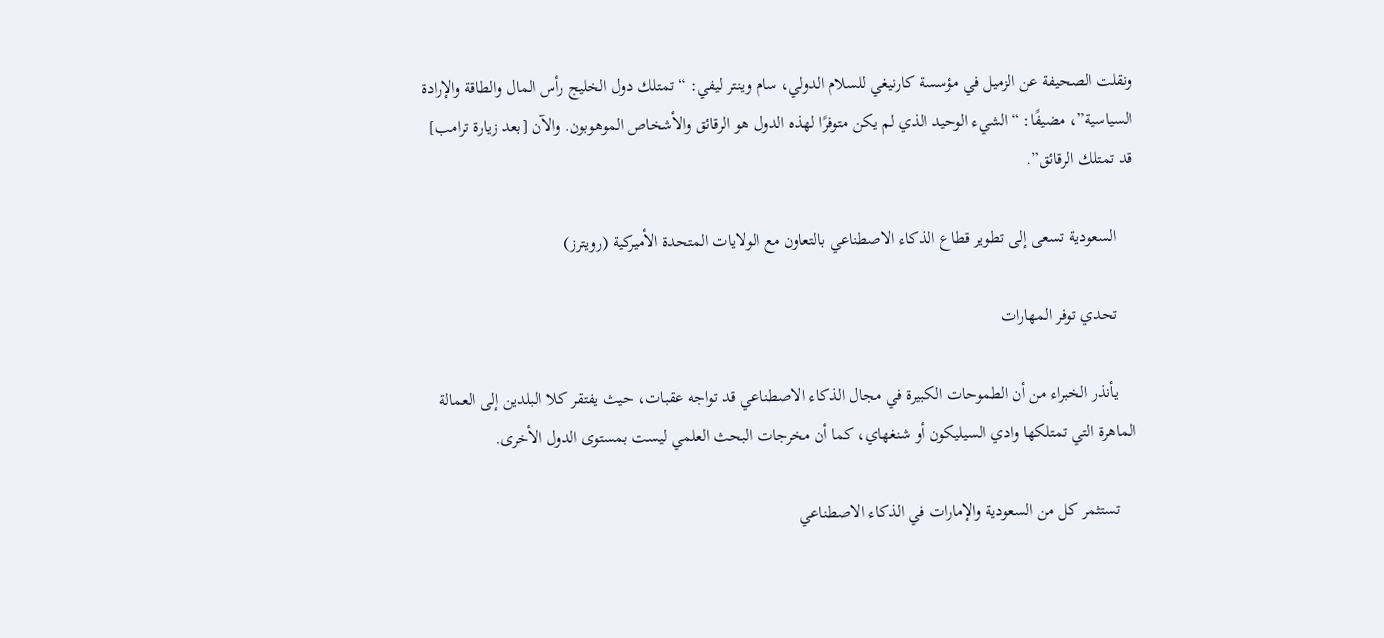ونقلت الصحيفة عن الزميل في مؤسسة كارنيغي للسلام الدولي، سام وينتر ليفي: “تمتلك دول الخليج رأس المال والطاقة والإرادة السياسية”، مضيفًا: “الشيء الوحيد الذي لم يكن متوفرًا لهذه الدول هو الرقائق والأشخاص الموهوبون. والآن [بعد زيارة ترامب] قد تمتلك الرقائق”.

    السعودية تسعى إلى تطوير قطاع الذكاء الاصطناعي بالتعاون مع الولايات المتحدة الأميركية (رويترز)

    تحدي توفر المهارات

    يأنذر الخبراء من أن الطموحات الكبيرة في مجال الذكاء الاصطناعي قد تواجه عقبات، حيث يفتقر كلا البلدين إلى العمالة الماهرة التي تمتلكها وادي السيليكون أو شنغهاي، كما أن مخرجات البحث العلمي ليست بمستوى الدول الأخرى.

    تستثمر كل من السعودية والإمارات في الذكاء الاصطناعي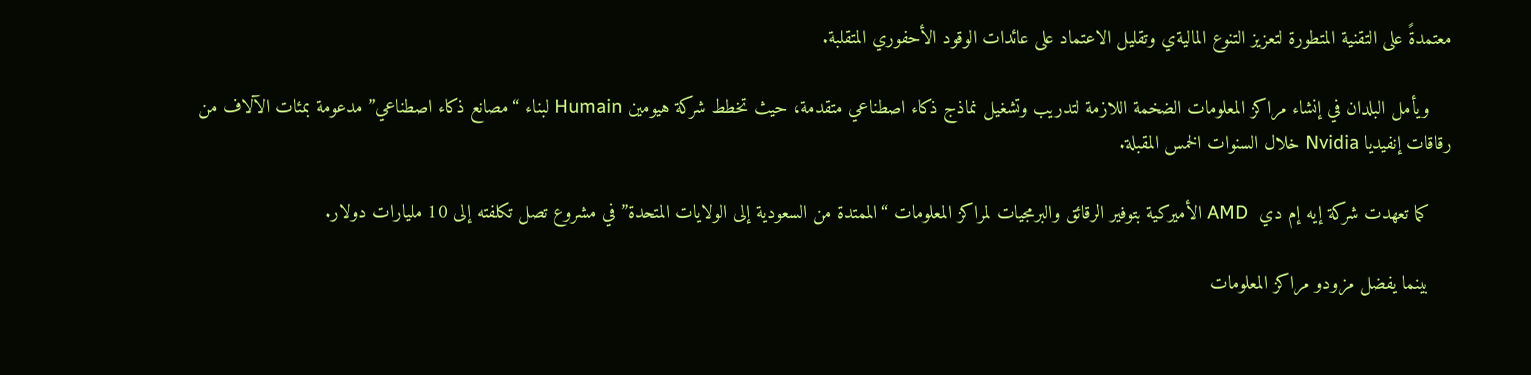معتمدةً على التقنية المتطورة لتعزيز التنوع الماليةي وتقليل الاعتماد على عائدات الوقود الأحفوري المتقلبة.

    ويأمل البلدان في إنشاء مراكز المعلومات الضخمة اللازمة لتدريب وتشغيل نماذج ذكاء اصطناعي متقدمة، حيث تخطط شركة هيومين Humain لبناء “مصانع ذكاء اصطناعي” مدعومة بمئات الآلاف من رقاقات إنفيديا Nvidia خلال السنوات الخمس المقبلة.

    كما تعهدت شركة إيه إم دي  AMD الأميركية بتوفير الرقائق والبرمجيات لمراكز المعلومات “الممتدة من السعودية إلى الولايات المتحدة” في مشروع تصل تكلفته إلى 10 مليارات دولار.

    بينما يفضل مزودو مراكز المعلومات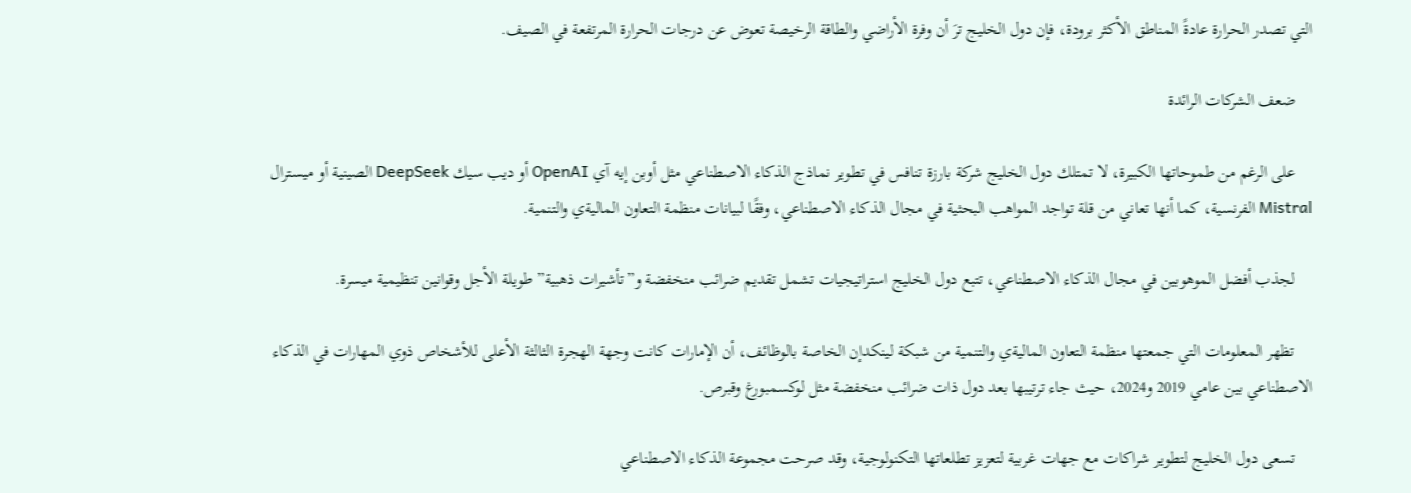التي تصدر الحرارة عادةً المناطق الأكثر برودة، فإن دول الخليج ترَ أن وفرة الأراضي والطاقة الرخيصة تعوض عن درجات الحرارة المرتفعة في الصيف.

    ضعف الشركات الرائدة

    على الرغم من طموحاتها الكبيرة، لا تمتلك دول الخليج شركة بارزة تنافس في تطوير نماذج الذكاء الاصطناعي مثل أوبن إيه آي OpenAI أو ديب سيك DeepSeek الصينية أو ميسترال Mistral الفرنسية، كما أنها تعاني من قلة تواجد المواهب البحثية في مجال الذكاء الاصطناعي، وفقًا لبيانات منظمة التعاون الماليةي والتنمية.

    لجذب أفضل الموهوبين في مجال الذكاء الاصطناعي، تتبع دول الخليج استراتيجيات تشمل تقديم ضرائب منخفضة و”تأشيرات ذهبية” طويلة الأجل وقوانين تنظيمية ميسرة.

    تظهر المعلومات التي جمعتها منظمة التعاون الماليةي والتنمية من شبكة لينكدإن الخاصة بالوظائف، أن الإمارات كانت وجهة الهجرة الثالثة الأعلى للأشخاص ذوي المهارات في الذكاء الاصطناعي بين عامي 2019 و2024، حيث جاء ترتيبها بعد دول ذات ضرائب منخفضة مثل لوكسمبورغ وقبرص.

    تسعى دول الخليج لتطوير شراكات مع جهات غربية لتعزيز تطلعاتها التكنولوجية، وقد صرحت مجموعة الذكاء الاصطناعي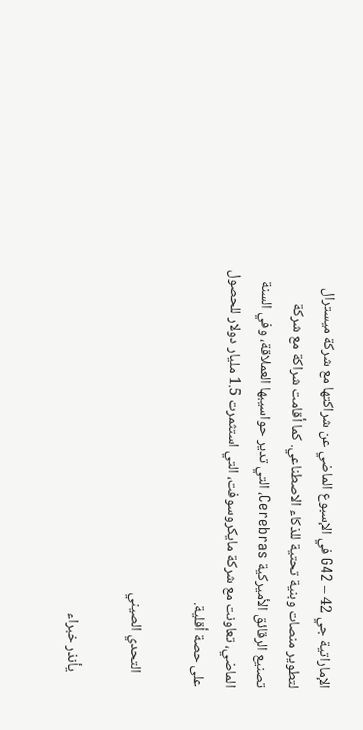الإماراتية جي 42 – G42 في الإسبوع الماضي عن شراكتها مع شركة ميسترال لتطوير منصات وبنية تحتية للذكاء الاصطناعي. كما أقامت شراكة مع شركة تصنيع الرقائق الأميركية Cerebras، التي تدير حواسيبها العملاقة، وفي السنة الماضي، تعاونت مع شركة مايكروسوفت، التي استثمرت 1.5 مليار دولار للحصول على حصة أقلية.

    التحدي الصيني

    يأنذر خبراء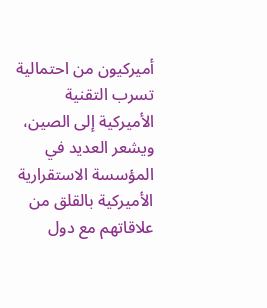أميركيون من احتمالية تسرب التقنية الأميركية إلى الصين، ويشعر العديد في المؤسسة الاستقرارية الأميركية بالقلق من علاقاتهم مع دول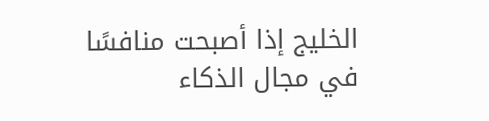الخليج إذا أصبحت منافسًا في مجال الذكاء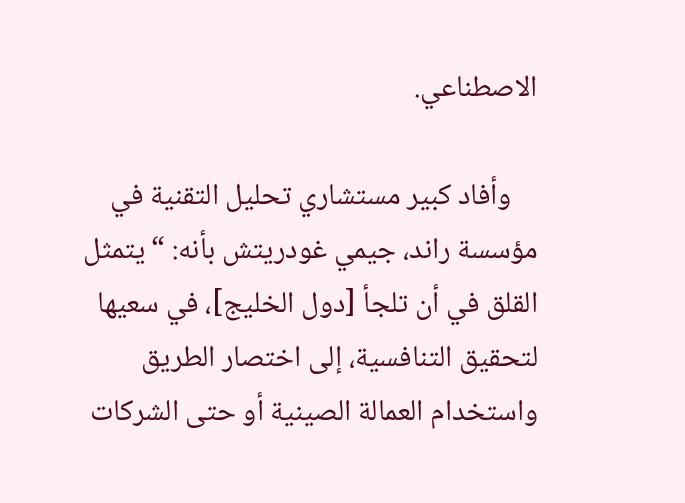الاصطناعي.

    وأفاد كبير مستشاري تحليل التقنية في مؤسسة راند، جيمي غودريتش بأنه: “يتمثل القلق في أن تلجأ [دول الخليج]، في سعيها لتحقيق التنافسية، إلى اختصار الطريق واستخدام العمالة الصينية أو حتى الشركات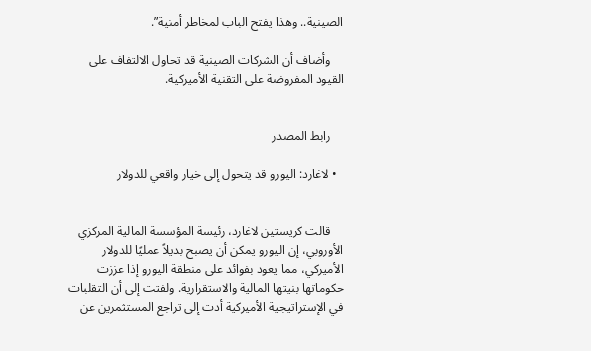الصينية.. وهذا يفتح الباب لمخاطر أمنية”.

    وأضاف أن الشركات الصينية قد تحاول الالتفاف على القيود المفروضة على التقنية الأميركية.


    رابط المصدر

  • لاغارد: اليورو قد يتحول إلى خيار واقعي للدولار


    قالت كريستين لاغارد، رئيسة المؤسسة المالية المركزي الأوروبي، إن اليورو يمكن أن يصبح بديلاً عمليًا للدولار الأميركي، مما يعود بفوائد على منطقة اليورو إذا عززت حكوماتها بنيتها المالية والاستقرارية. ولفتت إلى أن التقلبات في الإستراتيجية الأميركية أدت إلى تراجع المستثمرين عن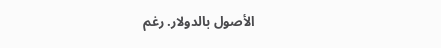الأصول بالدولار. رغم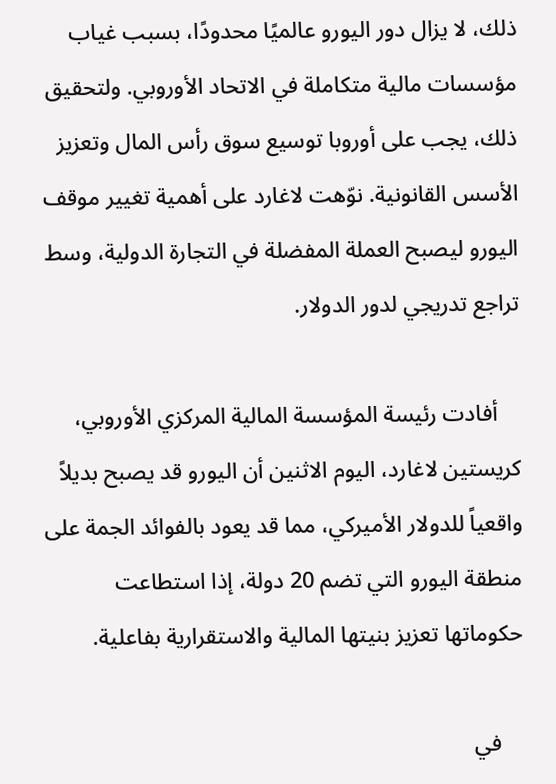ذلك، لا يزال دور اليورو عالميًا محدودًا، بسبب غياب مؤسسات مالية متكاملة في الاتحاد الأوروبي. ولتحقيق ذلك، يجب على أوروبا توسيع سوق رأس المال وتعزيز الأسس القانونية. نوّهت لاغارد على أهمية تغيير موقف اليورو ليصبح العملة المفضلة في التجارة الدولية، وسط تراجع تدريجي لدور الدولار.

    أفادت رئيسة المؤسسة المالية المركزي الأوروبي، كريستين لاغارد، اليوم الاثنين أن اليورو قد يصبح بديلاً واقعياً للدولار الأميركي، مما قد يعود بالفوائد الجمة على منطقة اليورو التي تضم 20 دولة، إذا استطاعت حكوماتها تعزيز بنيتها المالية والاستقرارية بفاعلية.

    في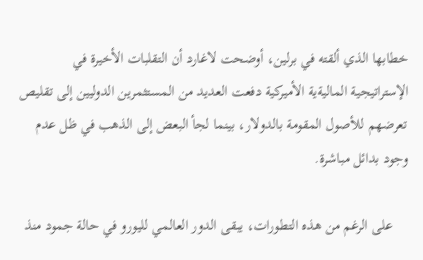خطابها الذي ألقته في برلين، أوضحت لاغارد أن التقلبات الأخيرة في الإستراتيجية الماليةية الأميركية دفعت العديد من المستثمرين الدوليين إلى تقليص تعرضهم للأصول المقومة بالدولار، بينما لجأ البعض إلى الذهب في ظل عدم وجود بدائل مباشرة.

    على الرغم من هذه التطورات، يبقى الدور العالمي لليورو في حالة جمود منذ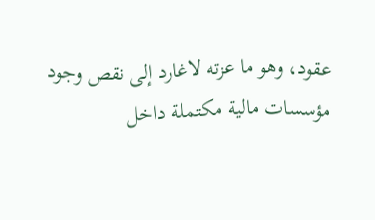عقود، وهو ما عزته لاغارد إلى نقص وجود مؤسسات مالية مكتملة داخل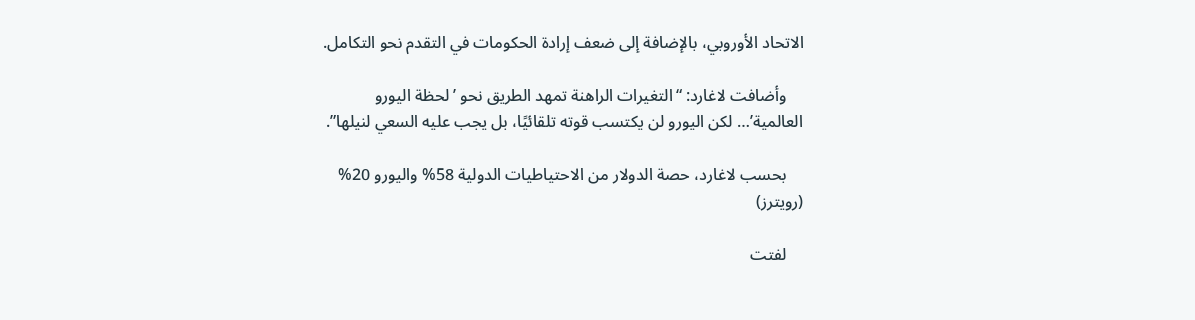الاتحاد الأوروبي، بالإضافة إلى ضعف إرادة الحكومات في التقدم نحو التكامل.

    وأضافت لاغارد: “التغيرات الراهنة تمهد الطريق نحو ’لحظة اليورو العالمية’… لكن اليورو لن يكتسب قوته تلقائيًا، بل يجب عليه السعي لنيلها”.

    بحسب لاغارد، حصة الدولار من الاحتياطيات الدولية 58% واليورو 20% (رويترز)

    لفتت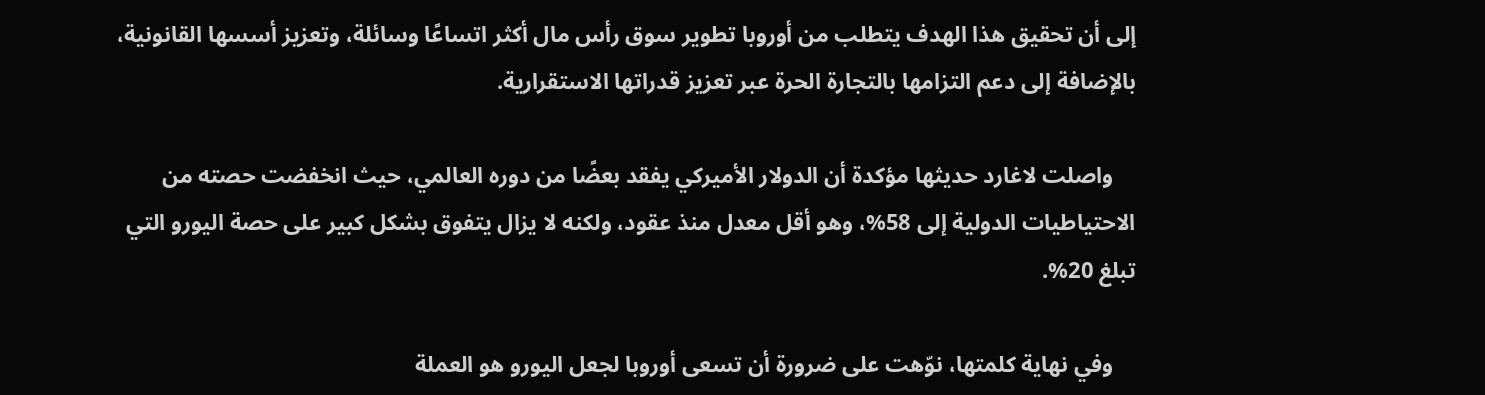إلى أن تحقيق هذا الهدف يتطلب من أوروبا تطوير سوق رأس مال أكثر اتساعًا وسائلة، وتعزيز أسسها القانونية، بالإضافة إلى دعم التزامها بالتجارة الحرة عبر تعزيز قدراتها الاستقرارية.

    واصلت لاغارد حديثها مؤكدة أن الدولار الأميركي يفقد بعضًا من دوره العالمي، حيث انخفضت حصته من الاحتياطيات الدولية إلى 58%، وهو أقل معدل منذ عقود، ولكنه لا يزال يتفوق بشكل كبير على حصة اليورو التي تبلغ 20%.

    وفي نهاية كلمتها، نوّهت على ضرورة أن تسعى أوروبا لجعل اليورو هو العملة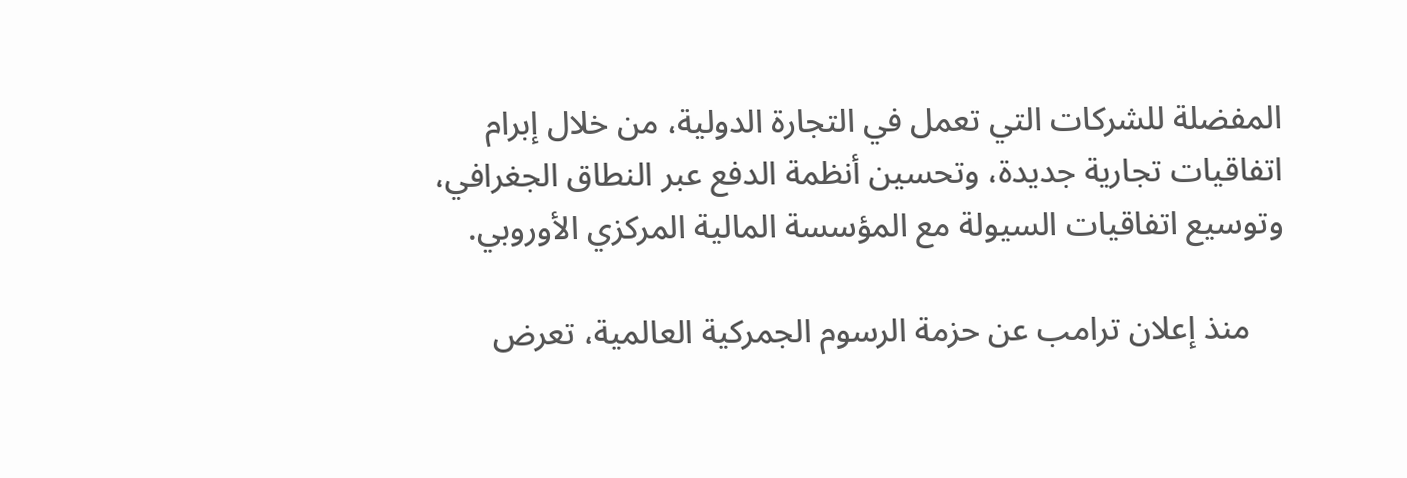المفضلة للشركات التي تعمل في التجارة الدولية، من خلال إبرام اتفاقيات تجارية جديدة، وتحسين أنظمة الدفع عبر النطاق الجغرافي، وتوسيع اتفاقيات السيولة مع المؤسسة المالية المركزي الأوروبي.

    منذ إعلان ترامب عن حزمة الرسوم الجمركية العالمية، تعرض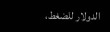الدولار للضغط،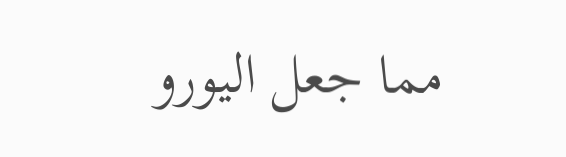مما جعل اليورو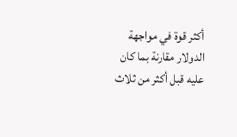أكثر قوة في مواجهة الدولار مقارنة بما كان عليه قبل أكثر من ثلاث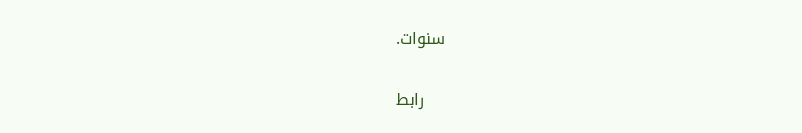سنوات.


    رابط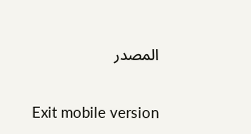المصدر

Exit mobile version